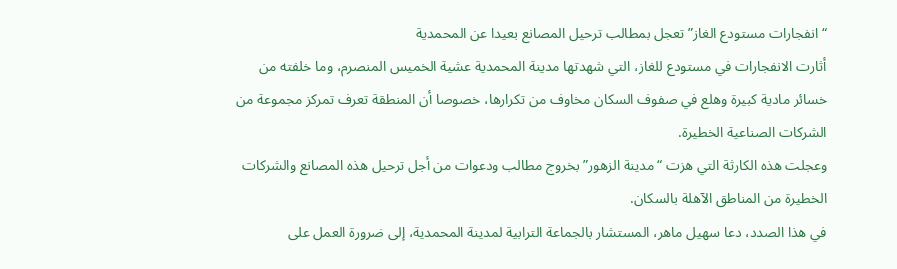“انفجارات مستودع الغاز” تعجل بمطالب ترحيل المصانع بعيدا عن المحمدية
أثارت الانفجارات في مستودع للغاز، التي شهدتها مدينة المحمدية عشية الخميس المنصرم، وما خلفته من خسائر مادية كبيرة وهلع في صفوف السكان مخاوف من تكرارها، خصوصا أن المنطقة تعرف تمركز مجموعة من الشركات الصناعية الخطيرة.
وعجلت هذه الكارثة التي هزت “مدينة الزهور” بخروج مطالب ودعوات من أجل ترحيل هذه المصانع والشركات الخطيرة من المناطق الآهلة بالسكان.
في هذا الصدد، دعا سهيل ماهر، المستشار بالجماعة الترابية لمدينة المحمدية، إلى ضرورة العمل على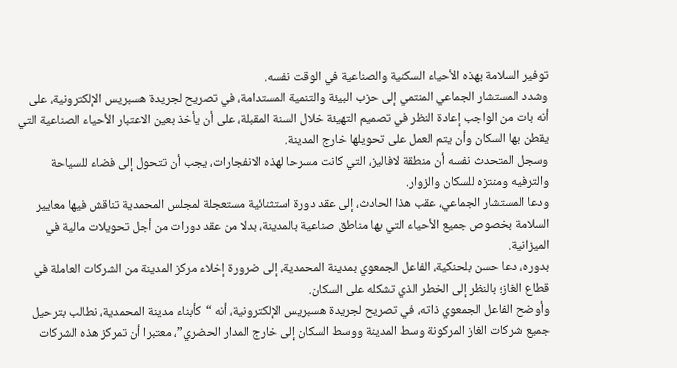توفير السلامة بهذه الأحياء السكنية والصناعية في الوقت نفسه.
وشدد المستشار الجماعي المنتمي إلى حزب البيئة والتنمية المستدامة، في تصريح لجريدة هسبريس الإلكترونية، على أنه بات من الواجب إعادة النظر في تصميم التهيئة خلال السنة المقبلة، على أن يأخذ بعين الاعتبار الأحياء الصناعية التي يقطن بها السكان وأن يتم العمل على تحويلها خارج المدينة.
وسجل المتحدث نفسه أن منطقة لافاليز، التي كانت مسرحا لهذه الانفجارات، يجب أن تتحول إلى فضاء للسياحة والترفيه ومنتزه للسكان والزوار.
ودعا المستشار الجماعي، عقب هذا الحادث، إلى عقد دورة استثنائية مستعجلة لمجلس المحمدية تناقش فيها معايير السلامة بخصوص جميع الأحياء التي بها مناطق صناعية بالمدينة، بدلا من عقد دورات من أجل تحويلات مالية في الميزانية.
بدوره، دعا حسن بلحنكية، الفاعل الجمعوي بمدينة المحمدية، إلى ضرورة إخلاء مركز المدينة من الشركات العاملة في قطاع الغاز؛ بالنظر إلى الخطر الذي تشكله على السكان.
وأوضح الفاعل الجمعوي ذاته، في تصريح لجريدة هسبريس الإلكترونية، أنه “كأبناء مدينة المحمدية، نطالب بترحيل جميع شركات الغاز المركونة وسط المدينة ووسط السكان إلى خارج المدار الحضري”، معتبرا أن تمركز هذه الشركات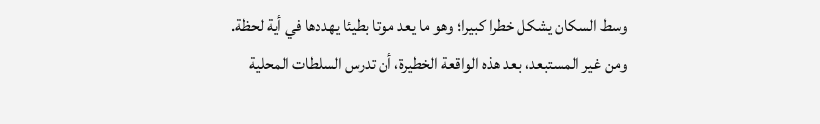وسط السكان يشكل خطرا كبيرا؛ وهو ما يعد موتا بطيئا يهددها في أية لحظة.
ومن غير المستبعد، بعد هذه الواقعة الخطيرة، أن تدرس السلطات المحلية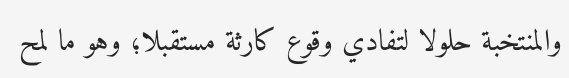والمنتخبة حلولا لتفادي وقوع كارثة مستقبلا؛ وهو ما لمح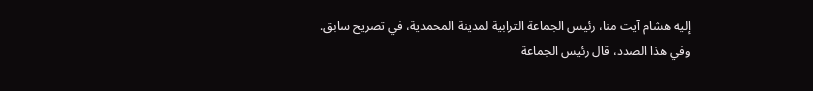إليه هشام آيت منا، رئيس الجماعة الترابية لمدينة المحمدية، في تصريح سابق.
وفي هذا الصدد، قال رئيس الجماعة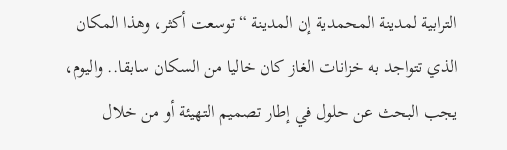الترابية لمدينة المحمدية إن المدينة “توسعت أكثر، وهذا المكان الذي تتواجد به خزانات الغاز كان خاليا من السكان سابقا.. واليوم، يجب البحث عن حلول في إطار تصميم التهيئة أو من خلال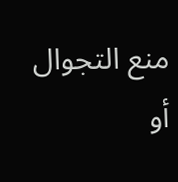منع التجوال أو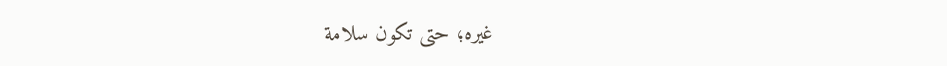غيره؛ حتى تكون سلامة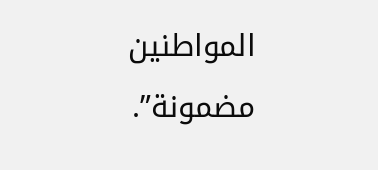المواطنين مضمونة”.